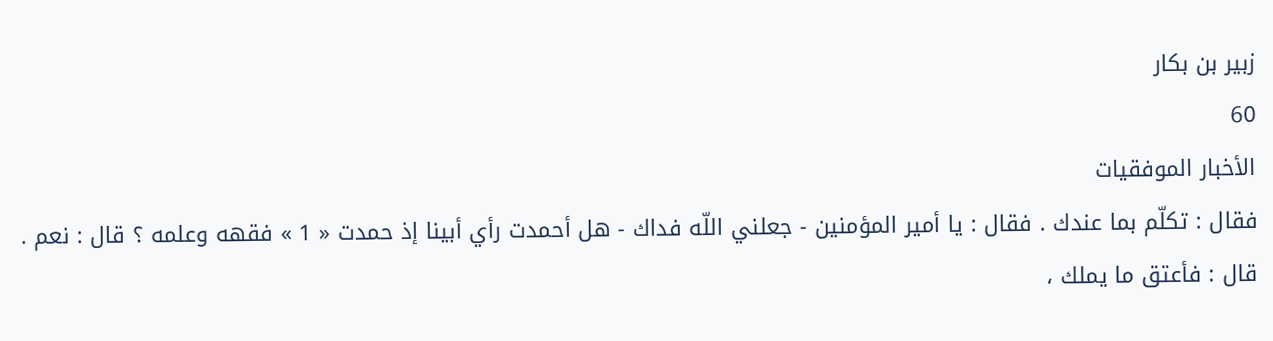زبير بن بكار
60
الأخبار الموفقيات
فقال : تكلّم بما عندك . فقال : يا أمير المؤمنين - جعلني اللّه فداك - هل أحمدت رأي أبينا إذ حمدت « 1 » فقهه وعلمه ؟ قال : نعم . قال : فأعتق ما يملك ،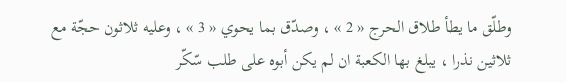وطلّق ما يطأ طلاق الحرج « 2 » ، وصدّق بما يحوي « 3 » ، وعليه ثلاثون حجّة مع ثلاثين نذرا ، يبلغ بها الكعبة ان لم يكن أبوه على طلب سّكّر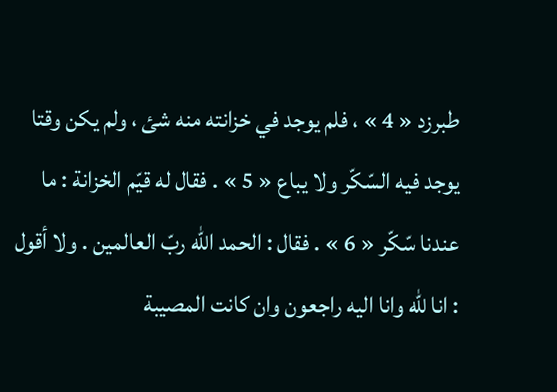طبرزد « 4 » ، فلم يوجد في خزانته منه شئ ، ولم يكن وقتا يوجد فيه السّكّر ولا يباع « 5 » . فقال له قيّم الخزانة : ما عندنا سّكّر « 6 » . فقال : الحمد اللّه ربّ العالمين . ولا أقول : انا للّه وانا اليه راجعون وان كانت المصيبة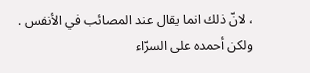، لانّ ذلك انما يقال عند المصائب في الأنفس . ولكن أحمده على السرّاء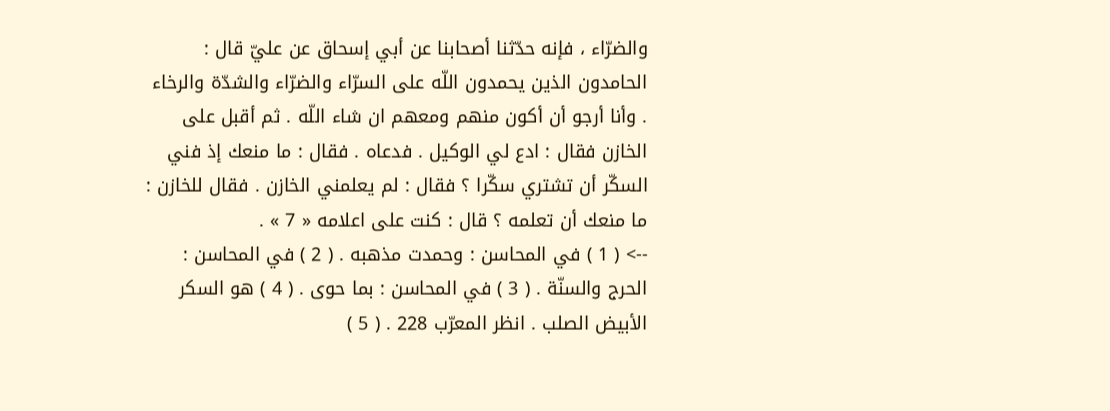والضرّاء ، فإنه حدّثنا أصحابنا عن أبي إسحاق عن عليّ قال : الحامدون الذين يحمدون اللّه على السرّاء والضرّاء والشدّة والرخاء . وأنا أرجو أن أكون منهم ومعهم ان شاء اللّه . ثم أقبل على الخازن فقال : ادع لي الوكيل . فدعاه . فقال : ما منعك إذ فني السكّر أن تشتري سكّرا ؟ فقال : لم يعلمني الخازن . فقال للخازن : ما منعك أن تعلمه ؟ قال : كنت على اعلامه « 7 » .
--> ( 1 ) في المحاسن : وحمدت مذهبه . ( 2 ) في المحاسن : الحرج والسنّة . ( 3 ) في المحاسن : بما حوى . ( 4 ) هو السكر الأبيض الصلب . انظر المعرّب 228 . ( 5 )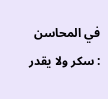في المحاسن : سكر ولا يقدر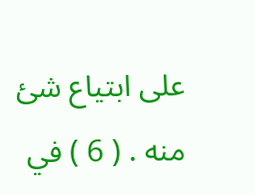على ابتياع شئ منه . ( 6 ) في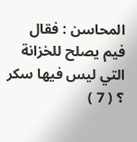المحاسن : فقال فيم يصلح للخزانة التي ليس فيها سكر ؟ ( 7 )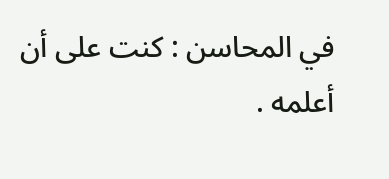في المحاسن : كنت على أن أعلمه .